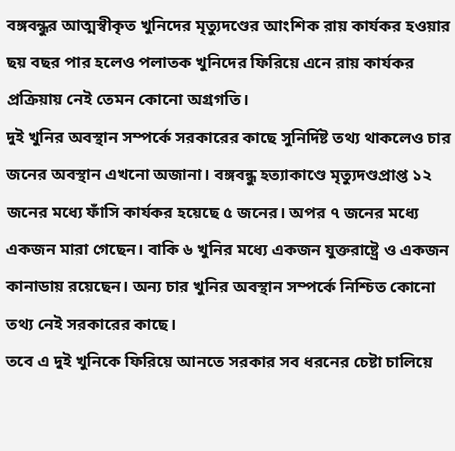বঙ্গবন্ধুর আত্মস্বীকৃত খুনিদের মৃত্যুদণ্ডের আংশিক রায় কার্যকর হওয়ার ছয় বছর পার হলেও পলাতক খুনিদের ফিরিয়ে এনে রায় কার্যকর প্রক্রিয়ায় নেই তেমন কোনো অগ্রগতি।
দুই খুনির অবস্থান সম্পর্কে সরকারের কাছে সুনির্দিষ্ট তথ্য থাকলেও চার জনের অবস্থান এখনো অজানা। বঙ্গবন্ধু হত্যাকাণ্ডে মৃত্যুদণ্ডপ্রাপ্ত ১২ জনের মধ্যে ফাঁসি কার্যকর হয়েছে ৫ জনের। অপর ৭ জনের মধ্যে একজন মারা গেছেন। বাকি ৬ খুনির মধ্যে একজন যুক্তরাষ্ট্রে ও একজন কানাডায় রয়েছেন। অন্য চার খুনির অবস্থান সম্পর্কে নিশ্চিত কোনো তথ্য নেই সরকারের কাছে।
তবে এ দুই খুনিকে ফিরিয়ে আনতে সরকার সব ধরনের চেষ্টা চালিয়ে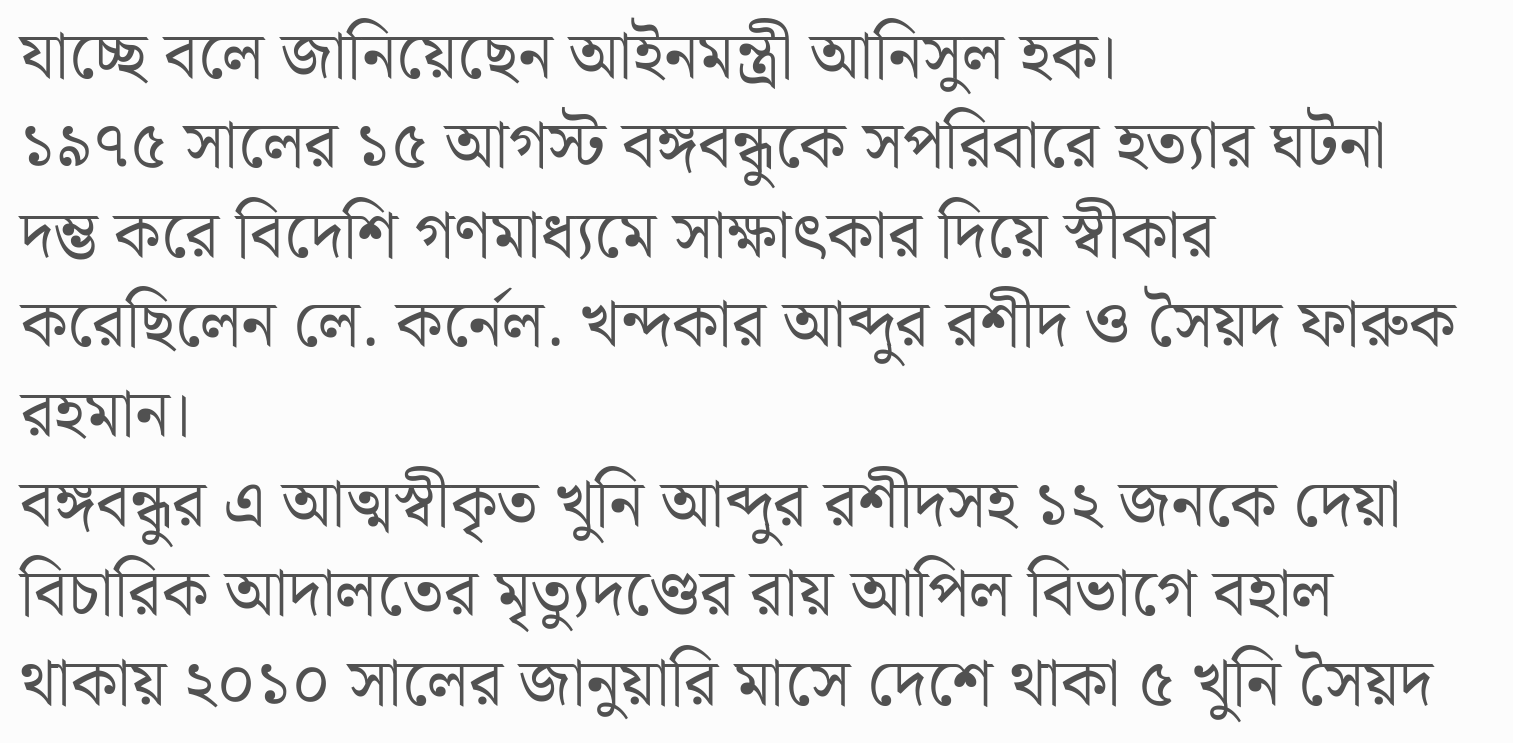যাচ্ছে বলে জানিয়েছেন আইনমন্ত্রী আনিসুল হক।
১৯৭৫ সালের ১৫ আগস্ট বঙ্গবন্ধুকে সপরিবারে হত্যার ঘটনা দম্ভ করে বিদেশি গণমাধ্যমে সাক্ষাৎকার দিয়ে স্বীকার করেছিলেন লে. কর্নেল. খন্দকার আব্দুর রশীদ ও সৈয়দ ফারুক রহমান।
বঙ্গবন্ধুর এ আত্মস্বীকৃত খুনি আব্দুর রশীদসহ ১২ জনকে দেয়া বিচারিক আদালতের মৃত্যুদণ্ডের রায় আপিল বিভাগে বহাল থাকায় ২০১০ সালের জানুয়ারি মাসে দেশে থাকা ৫ খুনি সৈয়দ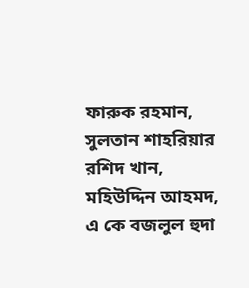ফারুক রহমান, সুলতান শাহরিয়ার রশিদ খান, মহিউদ্দিন আহমদ, এ কে বজলুল হুদা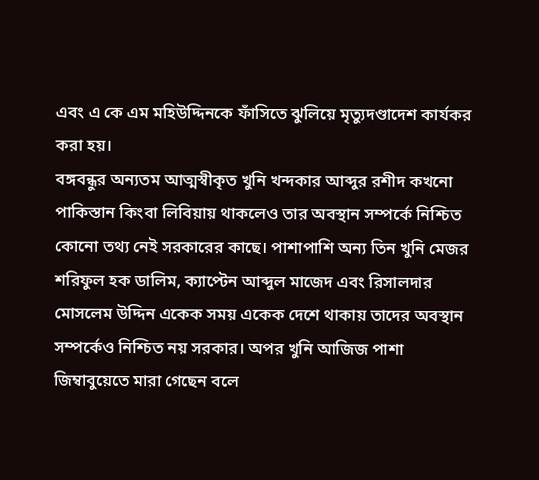এবং এ কে এম মহিউদ্দিনকে ফাঁসিতে ঝুলিয়ে মৃত্যুদণ্ডাদেশ কার্যকর করা হয়।
বঙ্গবন্ধুর অন্যতম আত্মস্বীকৃত খুনি খন্দকার আব্দুর রশীদ কখনো পাকিস্তান কিংবা লিবিয়ায় থাকলেও তার অবস্থান সম্পর্কে নিশ্চিত কোনো তথ্য নেই সরকারের কাছে। পাশাপাশি অন্য তিন খুনি মেজর শরিফুল হক ডালিম, ক্যাপ্টেন আব্দুল মাজেদ এবং রিসালদার মোসলেম উদ্দিন একেক সময় একেক দেশে থাকায় তাদের অবস্থান সম্পর্কেও নিশ্চিত নয় সরকার। অপর খুনি আজিজ পাশা জিম্বাবুয়েতে মারা গেছেন বলে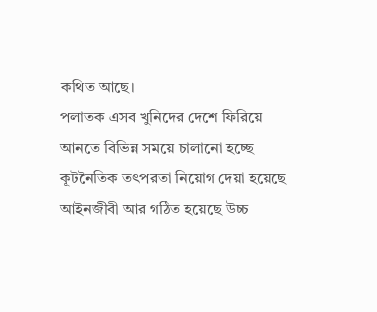কথিত আছে।
পলাতক এসব খুনিদের দেশে ফিরিয়ে আনতে বিভিন্ন সময়ে চালানো হচ্ছে কূটনৈতিক তৎপরতা নিয়োগ দেয়া হয়েছে আইনজীবী আর গঠিত হয়েছে উচ্চ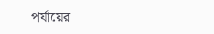পর্যায়ের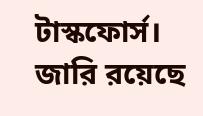টাস্কফোর্স। জারি রয়েছে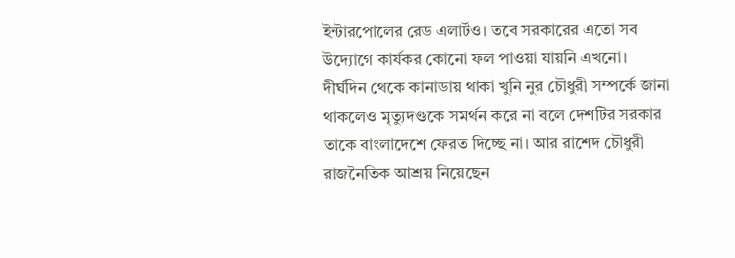ইন্টারপোলের রেড এলার্টও। তবে সরকারের এতো সব উদ্যোগে কার্যকর কোনো ফল পাওয়া যায়নি এখনো।
দীর্ঘদিন থেকে কানাডায় থাকা খুনি নুর চৌধুরী সম্পর্কে জানা থাকলেও মৃত্যুদণ্ডকে সমর্থন করে না বলে দেশটির সরকার তাকে বাংলাদেশে ফেরত দিচ্ছে না। আর রাশেদ চৌধুরী রাজনৈতিক আশ্রয় নিয়েছেন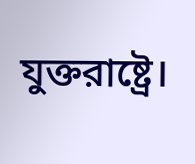যুক্তরাষ্ট্রে।